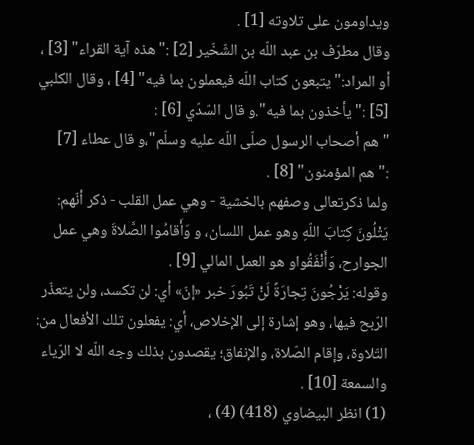ويداومون على تلاوته [1] .
وقال مطرّف بن عبد اللّه بن الشّخّير [2] :"هذه آية القراء" [3] ، أو المراد:"يتبعون كتاب اللّه فيعملون بما فيه" [4] ، وقال الكلبي [5] :"يأخذون بما فيه".و قال السّدّي [6] :
"هم أصحاب الرسول صلّى اللّه عليه وسلّم"،و قال عطاء [7] :"هم المؤمنون" [8] .
ولما ذكرتعالى وصفهم بالخشية - وهي عمل القلب - ذكر أنّهم: يَتْلُونَ كِتابَ اللّهِ وهو عمل اللسان، و وَأَقامُوا الصَّلاةَ وهي عمل الجوارح، وَأَنْفَقُواو هو العمل المالي [9] .
وقوله: يَرْجُونَ تِجارَةً لَنْ تَبُورَ خبر «إنّ» أي: لن تكسد، ولن يتعذّر الرّبح فيها، وهو إشارة إلى الإخلاص، أي: يفعلون تلك الأفعال من: التّلاوة، وإقام الصّلاة، والإنفاق؛ يقصدون بذلك وجه اللّه لا الرّياء والسمعة [10] .
(1) انظر البيضاوي (418) (4) ،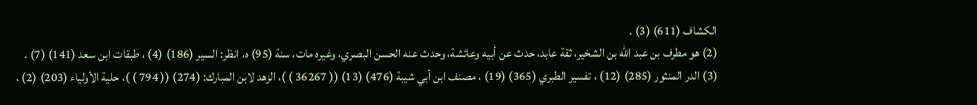الكشاف (611) (3) .
(2) هو مطرف بن عبد اللّه بن الشخير، ثقة عابد، حدث عن أبيه وعائشة، وحدث عنه الحسن البصري، وغيره مات، سنة (95) ه، انظر: السير (186) (4) ، طبقات ابن سعد (141) (7) .
(3) الدر المنثور (285) (12) ، تفسير الطبري (365) (19) ، مصنف ابن أبي شيبة (476) (13) (( 36267 ) )، الزهد لابن المبارك: (274) (( 794 ) )، حلية الأولياء (203) (2) ،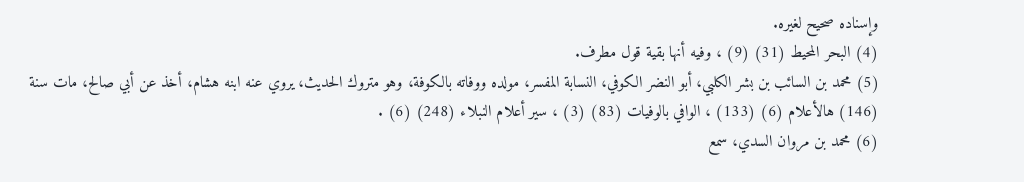وإسناده صحيح لغيره.
(4) البحر المحيط (31) (9) ، وفيه أنها بقية قول مطرف.
(5) محمد بن السائب بن بشر الكلبي، أبو النضر الكوفي، النسابة المفسر، مولده ووفاته بالكوفة، وهو متروك الحديث، يروي عنه ابنه هشام، أخذ عن أبي صالح، مات سنة (146) هالأعلام (6) (133) ، الوافي بالوفيات (83) (3) ، سير أعلام النبلاء (248) (6) .
(6) محمد بن مروان السدي، سمع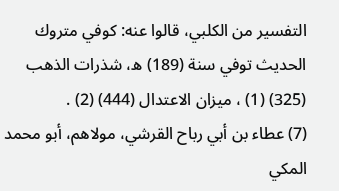التفسير من الكلبي، قالوا عنه: كوفي متروك الحديث توفي سنة (189) ه، شذرات الذهب (325) (1) ، ميزان الاعتدال (444) (2) .
(7) عطاء بن أبي رباح القرشي، مولاهم، أبو محمد المكي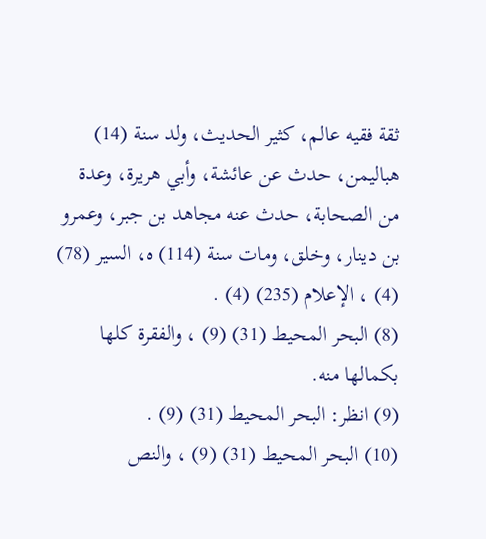ثقة فقيه عالم، كثير الحديث، ولد سنة (14) هباليمن، حدث عن عائشة، وأبي هريرة، وعدة من الصحابة، حدث عنه مجاهد بن جبر، وعمرو بن دينار، وخلق، ومات سنة (114) ه، السير (78) (4) ، الإعلام (235) (4) .
(8) البحر المحيط (31) (9) ، والفقرة كلها بكمالها منه.
(9) انظر: البحر المحيط (31) (9) .
(10) البحر المحيط (31) (9) ، والنص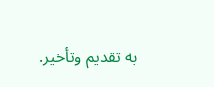به تقديم وتأخير.